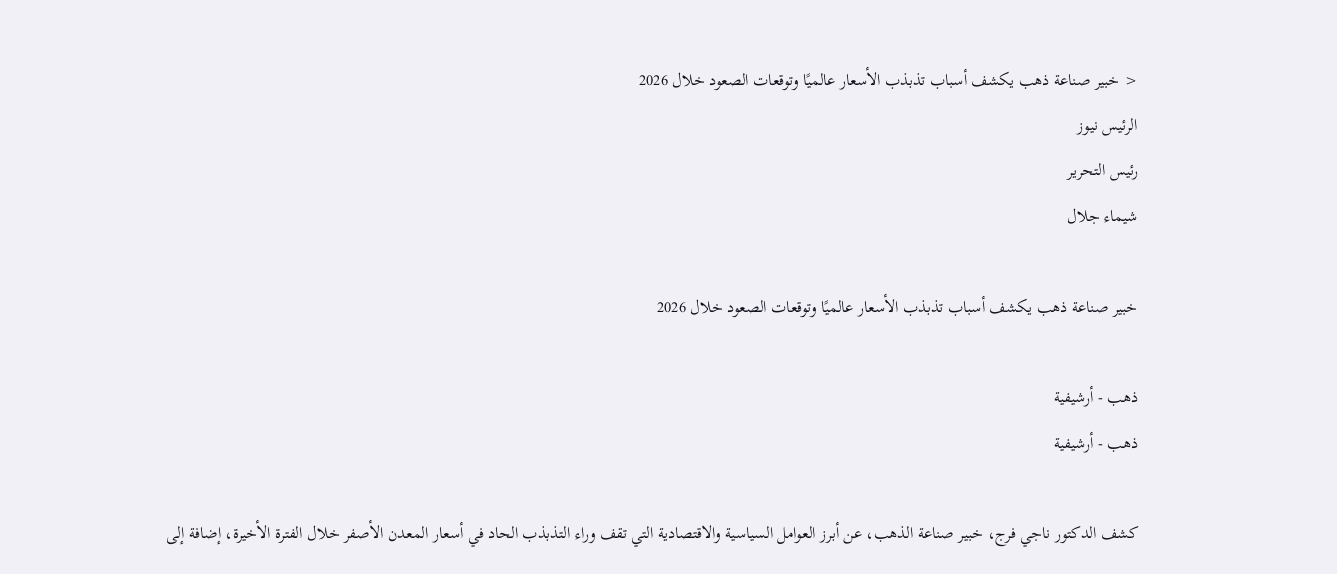< خبير صناعة ذهب يكشف أسباب تذبذب الأسعار عالميًا وتوقعات الصعود خلال 2026
الرئيس نيوز
رئيس التحرير
شيماء جلال

خبير صناعة ذهب يكشف أسباب تذبذب الأسعار عالميًا وتوقعات الصعود خلال 2026

ذهب - أرشيفية
ذهب - أرشيفية

كشف الدكتور ناجي فرج، خبير صناعة الذهب، عن أبرز العوامل السياسية والاقتصادية التي تقف وراء التذبذب الحاد في أسعار المعدن الأصفر خلال الفترة الأخيرة، إضافة إلى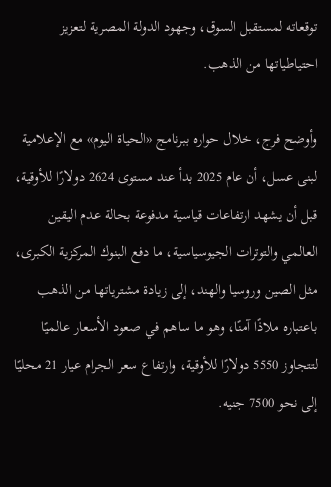توقعاته لمستقبل السوق، وجهود الدولة المصرية لتعزيز احتياطياتها من الذهب.

وأوضح فرج، خلال حواره ببرنامج «الحياة اليوم» مع الإعلامية لبنى عسل، أن عام 2025 بدأ عند مستوى 2624 دولارًا للأوقية، قبل أن يشهد ارتفاعات قياسية مدفوعة بحالة عدم اليقين العالمي والتوترات الجيوسياسية، ما دفع البنوك المركزية الكبرى، مثل الصين وروسيا والهند، إلى زيادة مشترياتها من الذهب باعتباره ملاذًا آمنًا، وهو ما ساهم في صعود الأسعار عالميًا لتتجاوز 5550 دولارًا للأوقية، وارتفاع سعر الجرام عيار 21 محليًا إلى نحو 7500 جنيه.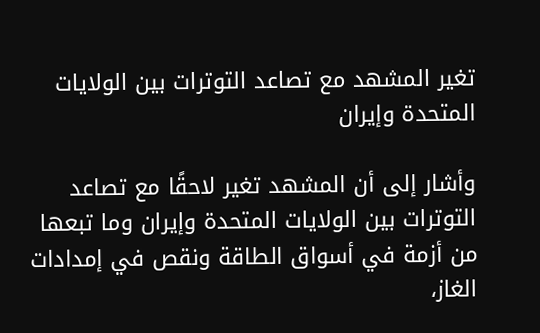تغير المشهد مع تصاعد التوترات بين الولايات المتحدة وإيران

وأشار إلى أن المشهد تغير لاحقًا مع تصاعد التوترات بين الولايات المتحدة وإيران وما تبعها من أزمة في أسواق الطاقة ونقص في إمدادات الغاز،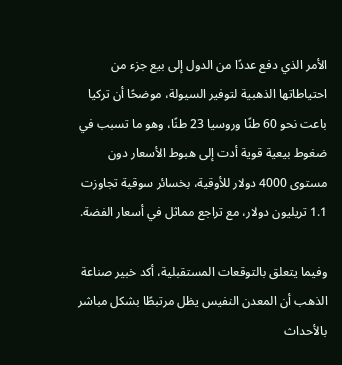الأمر الذي دفع عددًا من الدول إلى بيع جزء من احتياطاتها الذهبية لتوفير السيولة، موضحًا أن تركيا باعت نحو 60 طنًا وروسيا 23 طنًا، وهو ما تسبب في ضغوط بيعية قوية أدت إلى هبوط الأسعار دون مستوى 4000 دولار للأوقية، بخسائر سوقية تجاوزت 1.1 تريليون دولار، مع تراجع مماثل في أسعار الفضة.

وفيما يتعلق بالتوقعات المستقبلية، أكد خبير صناعة الذهب أن المعدن النفيس يظل مرتبطًا بشكل مباشر بالأحداث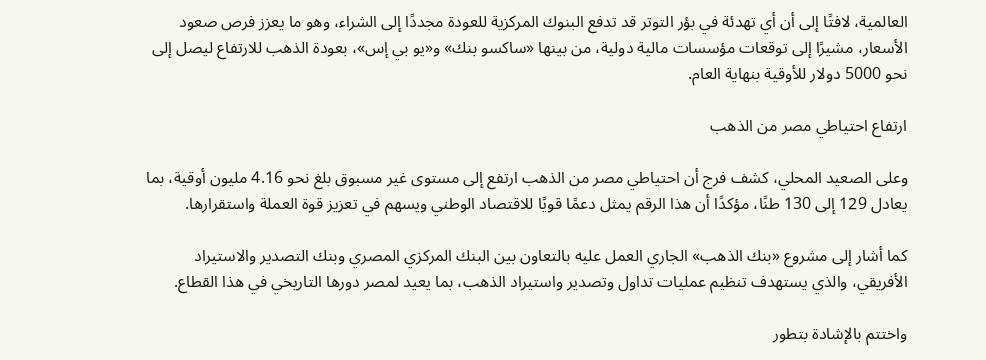العالمية، لافتًا إلى أن أي تهدئة في بؤر التوتر قد تدفع البنوك المركزية للعودة مجددًا إلى الشراء، وهو ما يعزز فرص صعود الأسعار، مشيرًا إلى توقعات مؤسسات مالية دولية، من بينها «ساكسو بنك» و«يو بي إس»، بعودة الذهب للارتفاع ليصل إلى نحو 5000 دولار للأوقية بنهاية العام.

ارتفاع احتياطي مصر من الذهب

وعلى الصعيد المحلي، كشف فرج أن احتياطي مصر من الذهب ارتفع إلى مستوى غير مسبوق بلغ نحو 4.16 مليون أوقية، بما يعادل 129 إلى 130 طنًا، مؤكدًا أن هذا الرقم يمثل دعمًا قويًا للاقتصاد الوطني ويسهم في تعزيز قوة العملة واستقرارها.

كما أشار إلى مشروع «بنك الذهب» الجاري العمل عليه بالتعاون بين البنك المركزي المصري وبنك التصدير والاستيراد الأفريقي، والذي يستهدف تنظيم عمليات تداول وتصدير واستيراد الذهب، بما يعيد لمصر دورها التاريخي في هذا القطاع.

واختتم بالإشادة بتطور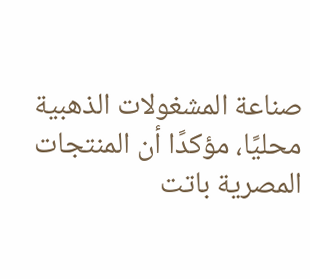صناعة المشغولات الذهبية محليًا، مؤكدًا أن المنتجات المصرية باتت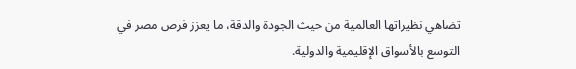تضاهي نظيراتها العالمية من حيث الجودة والدقة، ما يعزز فرص مصر في التوسع بالأسواق الإقليمية والدولية.